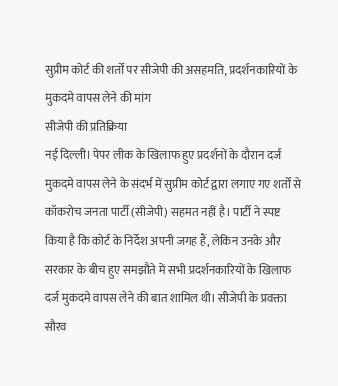सुप्रीम कोर्ट की शर्तों पर सीजेपी की असहमति, प्रदर्शनकारियों के मुकदमे वापस लेने की मांग
सीजेपी की प्रतिक्रिया
नई दिल्ली। पेपर लीक के खिलाफ हुए प्रदर्शनों के दौरान दर्ज मुकदमे वापस लेने के संदर्भ में सुप्रीम कोर्ट द्वारा लगाए गए शर्तों से कॉकरोच जनता पार्टी (सीजेपी) सहमत नहीं है। पार्टी ने स्पष्ट किया है कि कोर्ट के निर्देश अपनी जगह हैं, लेकिन उनके और सरकार के बीच हुए समझौते में सभी प्रदर्शनकारियों के खिलाफ दर्ज मुकदमे वापस लेने की बात शामिल थी। सीजेपी के प्रवक्ता सौरव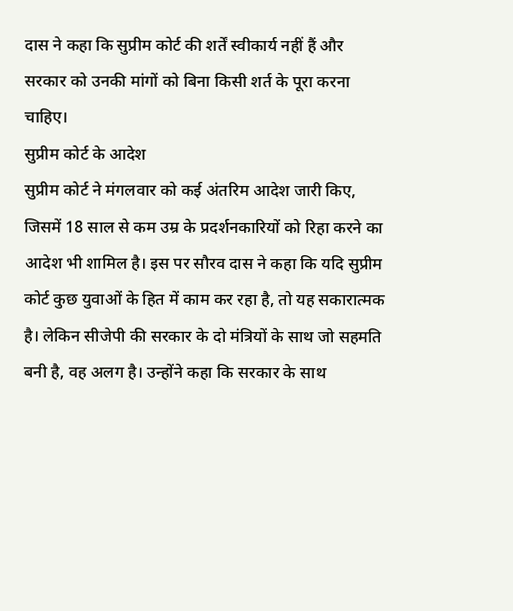दास ने कहा कि सुप्रीम कोर्ट की शर्तें स्वीकार्य नहीं हैं और सरकार को उनकी मांगों को बिना किसी शर्त के पूरा करना चाहिए।
सुप्रीम कोर्ट के आदेश
सुप्रीम कोर्ट ने मंगलवार को कई अंतरिम आदेश जारी किए, जिसमें 18 साल से कम उम्र के प्रदर्शनकारियों को रिहा करने का आदेश भी शामिल है। इस पर सौरव दास ने कहा कि यदि सुप्रीम कोर्ट कुछ युवाओं के हित में काम कर रहा है, तो यह सकारात्मक है। लेकिन सीजेपी की सरकार के दो मंत्रियों के साथ जो सहमति बनी है, वह अलग है। उन्होंने कहा कि सरकार के साथ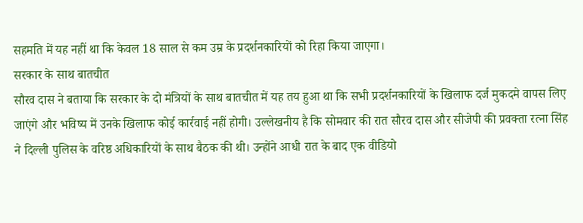सहमति में यह नहीं था कि केवल 18 साल से कम उम्र के प्रदर्शनकारियों को रिहा किया जाएगा।
सरकार के साथ बातचीत
सौरव दास ने बताया कि सरकार के दो मंत्रियों के साथ बातचीत में यह तय हुआ था कि सभी प्रदर्शनकारियों के खिलाफ दर्ज मुकदमे वापस लिए जाएंगे और भविष्य में उनके खिलाफ कोई कार्रवाई नहीं होगी। उल्लेखनीय है कि सोमवार की रात सौरव दास और सीजेपी की प्रवक्ता रत्ना सिंह ने दिल्ली पुलिस के वरिष्ठ अधिकारियों के साथ बैठक की थी। उन्होंने आधी रात के बाद एक वीडियो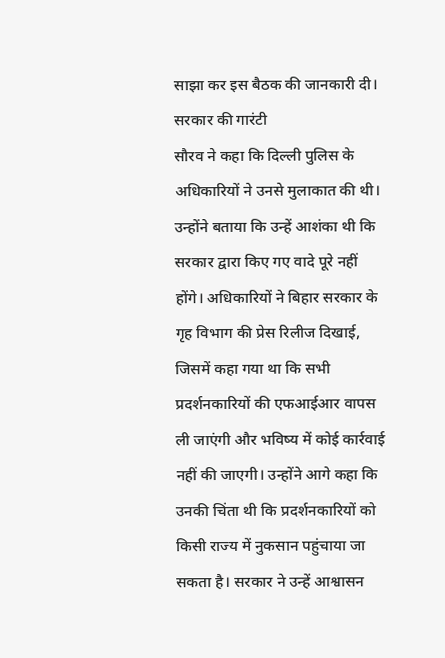साझा कर इस बैठक की जानकारी दी।
सरकार की गारंटी
सौरव ने कहा कि दिल्ली पुलिस के अधिकारियों ने उनसे मुलाकात की थी। उन्होंने बताया कि उन्हें आशंका थी कि सरकार द्वारा किए गए वादे पूरे नहीं होंगे। अधिकारियों ने बिहार सरकार के गृह विभाग की प्रेस रिलीज दिखाई, जिसमें कहा गया था कि सभी प्रदर्शनकारियों की एफआईआर वापस ली जाएंगी और भविष्य में कोई कार्रवाई नहीं की जाएगी। उन्होंने आगे कहा कि उनकी चिंता थी कि प्रदर्शनकारियों को किसी राज्य में नुकसान पहुंचाया जा सकता है। सरकार ने उन्हें आश्वासन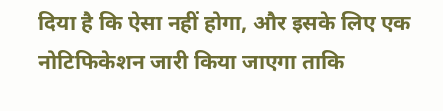दिया है कि ऐसा नहीं होगा, और इसके लिए एक नोटिफिकेशन जारी किया जाएगा ताकि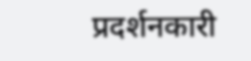प्रदर्शनकारी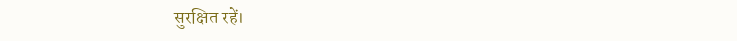सुरक्षित रहें।